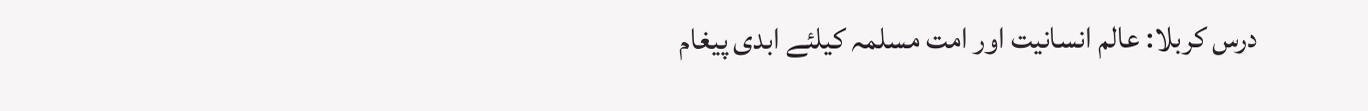درس کربلا: عالم انسانیت اور امت مسلمہ کیلئے ابدی پیغام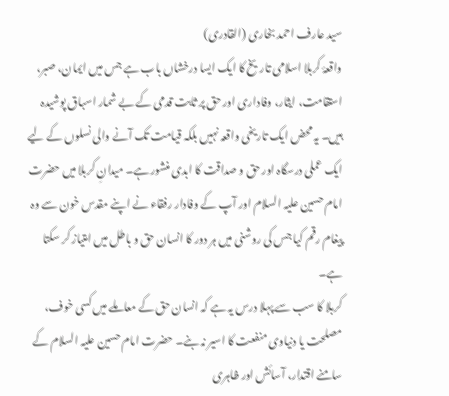سید عارف احمد بخاری (القادری)
واقعۂ کربلا اسلامی تاریخ کا ایک ایسا درخشاں باب ہے جس میں ایمان، صبر، استقامت، ایثار، وفاداری اور حق پر ثابت قدمی کے بے شمار اسباق پوشیدہ ہیں۔ یہ محض ایک تاریخی واقعہ نہیں بلکہ قیامت تک آنے والی نسلوں کے لیے ایک عملی درسگاہ اور حق و صداقت کا ابدی منشور ہے۔ میدانِ کربلا میں حضرت امام حسین علیہ السلام اور آپ کے وفادار رفقاء نے اپنے مقدس خون سے وہ پیغام رقم کیا جس کی روشنی میں ہر دور کا انسان حق و باطل میں امتیاز کر سکتا ہے۔
کربلا کا سب سے پہلا درس یہ ہے کہ انسان حق کے معاملے میں کسی خوف، مصلحت یا دنیاوی منفعت کا اسیر نہ بنے۔ حضرت امام حسین علیہ السلام کے سامنے اقتدار، آسائش اور ظاہری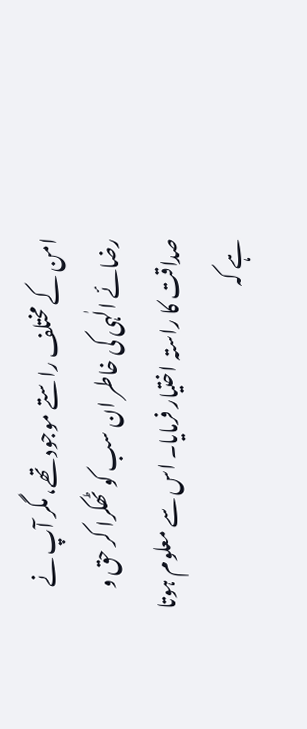امن کے مختلف راستے موجود تھے، مگر آپ نے رضائے الٰہی کی خاطر ان سب کو ٹھکرا کر حق و صداقت کا راستہ اختیار فرمایا۔ اس سے معلوم ہوتا ہے کہ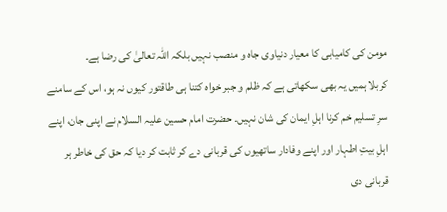مومن کی کامیابی کا معیار دنیاوی جاہ و منصب نہیں بلکہ اللہ تعالیٰ کی رضا ہے۔
کربلا ہمیں یہ بھی سکھاتی ہے کہ ظلم و جبر خواہ کتنا ہی طاقتور کیوں نہ ہو، اس کے سامنے سرِ تسلیم خم کرنا اہلِ ایمان کی شان نہیں۔ حضرت امام حسین علیہ السلام نے اپنی جان، اپنے اہلِ بیتِ اطہار اور اپنے وفادار ساتھیوں کی قربانی دے کر ثابت کر دیا کہ حق کی خاطر ہر قربانی دی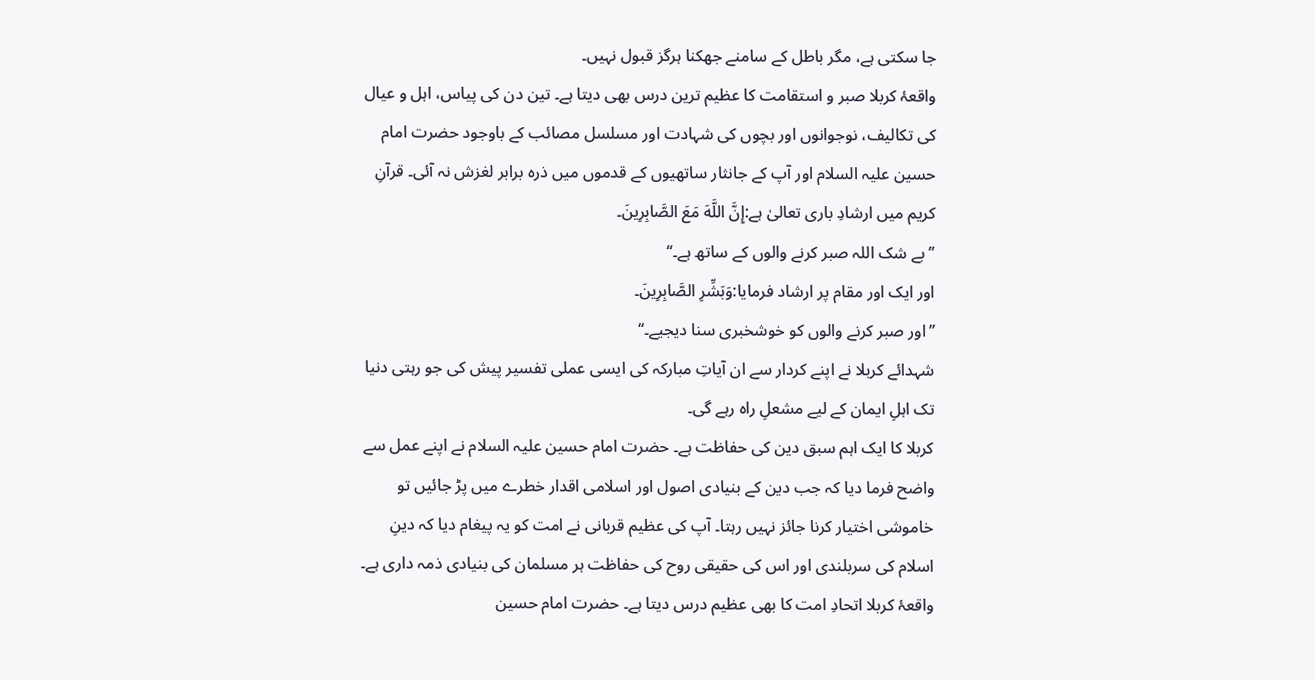جا سکتی ہے، مگر باطل کے سامنے جھکنا ہرگز قبول نہیں۔
واقعۂ کربلا صبر و استقامت کا عظیم ترین درس بھی دیتا ہے۔ تین دن کی پیاس، اہل و عیال کی تکالیف، نوجوانوں اور بچوں کی شہادت اور مسلسل مصائب کے باوجود حضرت امام حسین علیہ السلام اور آپ کے جانثار ساتھیوں کے قدموں میں ذرہ برابر لغزش نہ آئی۔ قرآنِ کریم میں ارشادِ باری تعالیٰ ہے:إِنَّ اللَّهَ مَعَ الصَّابِرِينَ۔
’’بے شک اللہ صبر کرنے والوں کے ساتھ ہے۔‘‘
اور ایک اور مقام پر ارشاد فرمایا:وَبَشِّرِ الصَّابِرِينَ۔
’’اور صبر کرنے والوں کو خوشخبری سنا دیجیے۔‘‘
شہدائے کربلا نے اپنے کردار سے ان آیاتِ مبارکہ کی ایسی عملی تفسیر پیش کی جو رہتی دنیا تک اہلِ ایمان کے لیے مشعلِ راہ رہے گی۔
کربلا کا ایک اہم سبق دین کی حفاظت ہے۔ حضرت امام حسین علیہ السلام نے اپنے عمل سے واضح فرما دیا کہ جب دین کے بنیادی اصول اور اسلامی اقدار خطرے میں پڑ جائیں تو خاموشی اختیار کرنا جائز نہیں رہتا۔ آپ کی عظیم قربانی نے امت کو یہ پیغام دیا کہ دینِ اسلام کی سربلندی اور اس کی حقیقی روح کی حفاظت ہر مسلمان کی بنیادی ذمہ داری ہے۔
واقعۂ کربلا اتحادِ امت کا بھی عظیم درس دیتا ہے۔ حضرت امام حسین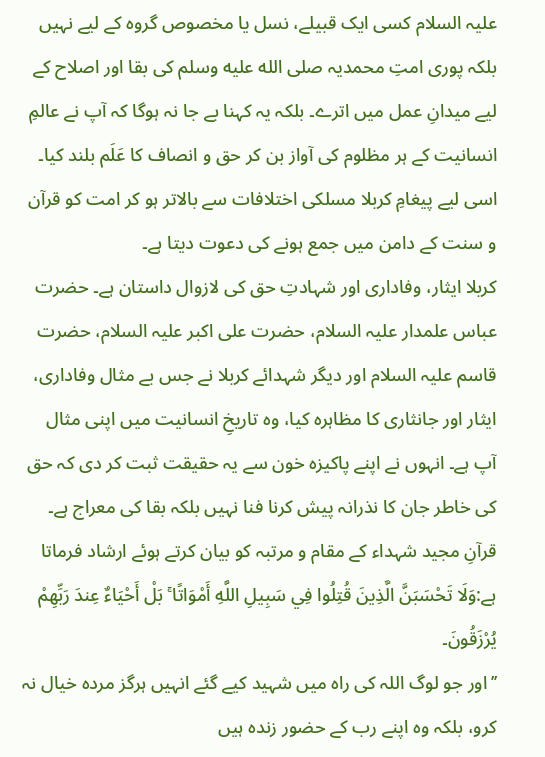علیہ السلام کسی ایک قبیلے، نسل یا مخصوص گروہ کے لیے نہیں بلکہ پوری امتِ محمدیہ صلى الله عليه وسلم کی بقا اور اصلاح کے لیے میدانِ عمل میں اترے۔ بلکہ یہ کہنا بے جا نہ ہوگا کہ آپ نے عالمِ انسانیت کے ہر مظلوم کی آواز بن کر حق و انصاف کا عَلَم بلند کیا۔ اسی لیے پیغامِ کربلا مسلکی اختلافات سے بالاتر ہو کر امت کو قرآن و سنت کے دامن میں جمع ہونے کی دعوت دیتا ہے۔
کربلا ایثار، وفاداری اور شہادتِ حق کی لازوال داستان ہے۔ حضرت عباس علمدار علیہ السلام، حضرت علی اکبر علیہ السلام، حضرت قاسم علیہ السلام اور دیگر شہدائے کربلا نے جس بے مثال وفاداری، ایثار اور جانثاری کا مظاہرہ کیا، وہ تاریخِ انسانیت میں اپنی مثال آپ ہے۔ انہوں نے اپنے پاکیزہ خون سے یہ حقیقت ثبت کر دی کہ حق کی خاطر جان کا نذرانہ پیش کرنا فنا نہیں بلکہ بقا کی معراج ہے۔
قرآنِ مجید شہداء کے مقام و مرتبہ کو بیان کرتے ہوئے ارشاد فرماتا ہے:وَلَا تَحْسَبَنَّ الَّذِينَ قُتِلُوا فِي سَبِيلِ اللَّهِ أَمْوَاتًا ۚ بَلْ أَحْيَاءٌ عِندَ رَبِّهِمْ يُرْزَقُونَ۔
’’اور جو لوگ اللہ کی راہ میں شہید کیے گئے انہیں ہرگز مردہ خیال نہ کرو، بلکہ وہ اپنے رب کے حضور زندہ ہیں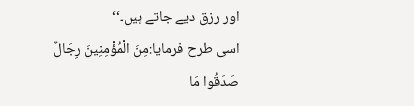اور رزق دیے جاتے ہیں۔‘‘
اسی طرح فرمایا:مِنَ الْمُؤْمِنِينَ رِجَالٌ صَدَقُوا مَا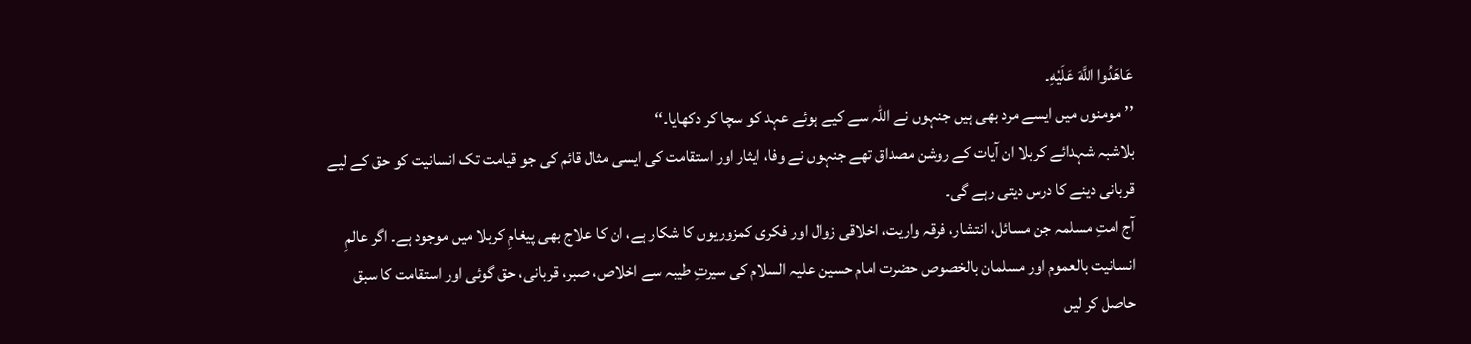عَاهَدُوا اللَّهَ عَلَيْهِ۔
’’مومنوں میں ایسے مرد بھی ہیں جنہوں نے اللہ سے کیے ہوئے عہد کو سچا کر دکھایا۔‘‘
بلاشبہ شہدائے کربلا ان آیات کے روشن مصداق تھے جنہوں نے وفا، ایثار اور استقامت کی ایسی مثال قائم کی جو قیامت تک انسانیت کو حق کے لیے قربانی دینے کا درس دیتی رہے گی۔
آج امتِ مسلمہ جن مسائل، انتشار، فرقہ واریت، اخلاقی زوال اور فکری کمزوریوں کا شکار ہے، ان کا علاج بھی پیغامِ کربلا میں موجود ہے۔ اگر عالمِ انسانیت بالعموم اور مسلمان بالخصوص حضرت امام حسین علیہ السلام کی سیرتِ طیبہ سے اخلاص، صبر، قربانی، حق گوئی اور استقامت کا سبق حاصل کر لیں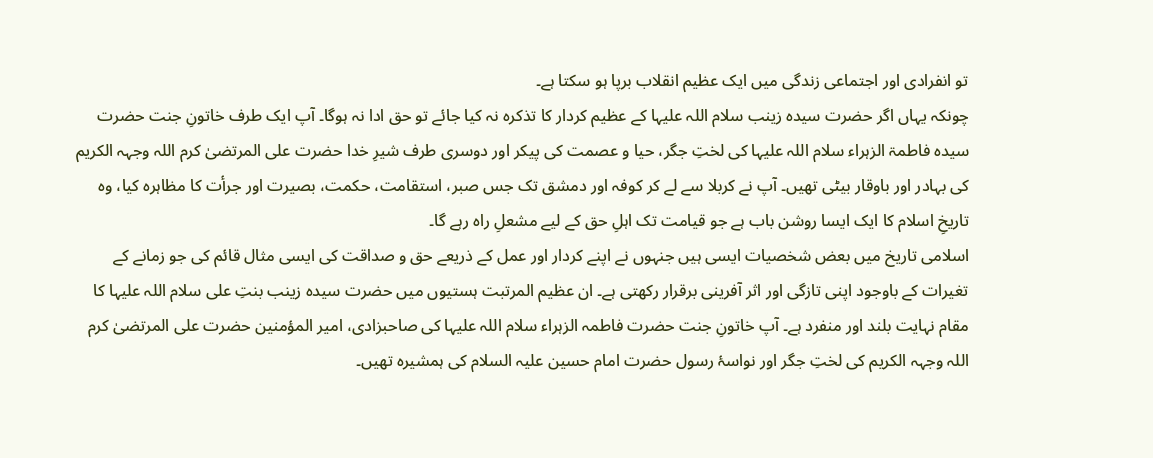تو انفرادی اور اجتماعی زندگی میں ایک عظیم انقلاب برپا ہو سکتا ہے۔
چونکہ یہاں اگر حضرت سیدہ زینب سلام اللہ علیہا کے عظیم کردار کا تذکرہ نہ کیا جائے تو حق ادا نہ ہوگا۔ آپ ایک طرف خاتونِ جنت حضرت سیدہ فاطمۃ الزہراء سلام اللہ علیہا کی لختِ جگر، حیا و عصمت کی پیکر اور دوسری طرف شیرِ خدا حضرت علی المرتضیٰ کرم اللہ وجہہ الکریم کی بہادر اور باوقار بیٹی تھیں۔ آپ نے کربلا سے لے کر کوفہ اور دمشق تک جس صبر، استقامت، حکمت، بصیرت اور جرأت کا مظاہرہ کیا، وہ تاریخِ اسلام کا ایک ایسا روشن باب ہے جو قیامت تک اہلِ حق کے لیے مشعلِ راہ رہے گا۔
اسلامی تاریخ میں بعض شخصیات ایسی ہیں جنہوں نے اپنے کردار اور عمل کے ذریعے حق و صداقت کی ایسی مثال قائم کی جو زمانے کے تغیرات کے باوجود اپنی تازگی اور اثر آفرینی برقرار رکھتی ہے۔ ان عظیم المرتبت ہستیوں میں حضرت سیدہ زینب بنتِ علی سلام اللہ علیہا کا مقام نہایت بلند اور منفرد ہے۔ آپ خاتونِ جنت حضرت فاطمہ الزہراء سلام اللہ علیہا کی صاحبزادی، امیر المؤمنین حضرت علی المرتضیٰ کرم اللہ وجہہ الکریم کی لختِ جگر اور نواسۂ رسول حضرت امام حسین علیہ السلام کی ہمشیرہ تھیں۔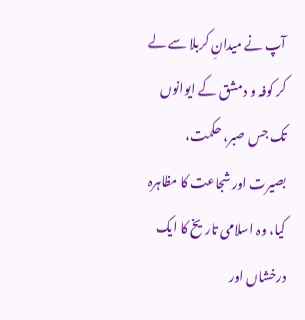آپ نے میدانِ کربلا سے لے کر کوفہ و دمشق کے ایوانوں تک جس صبر، حکمت، بصیرت اور شجاعت کا مظاہرہ کیا، وہ اسلامی تاریخ کا ایک درخشاں اور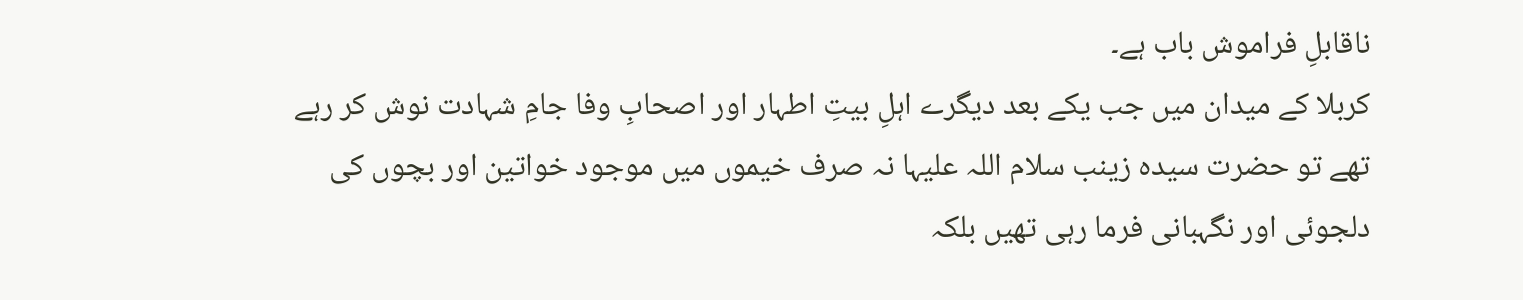ناقابلِ فراموش باب ہے۔
کربلا کے میدان میں جب یکے بعد دیگرے اہلِ بیتِ اطہار اور اصحابِ وفا جامِ شہادت نوش کر رہے تھے تو حضرت سیدہ زینب سلام اللہ علیہا نہ صرف خیموں میں موجود خواتین اور بچوں کی دلجوئی اور نگہبانی فرما رہی تھیں بلکہ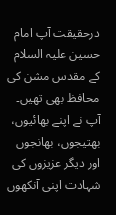درحقیقت آپ امام حسین علیہ السلام کے مقدس مشن کی محافظ بھی تھیں۔ آپ نے اپنے بھائیوں، بھتیجوں، بھانجوں اور دیگر عزیزوں کی شہادت اپنی آنکھوں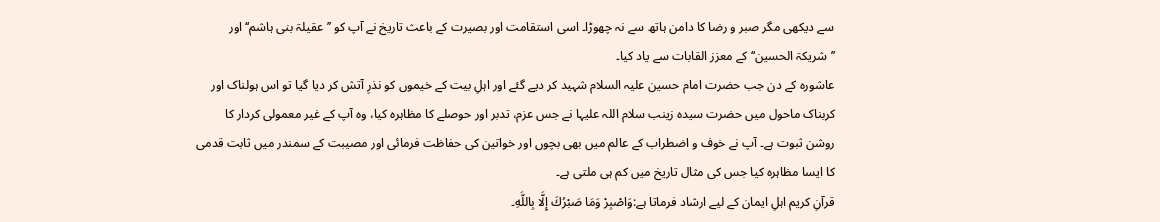سے دیکھی مگر صبر و رضا کا دامن ہاتھ سے نہ چھوڑا۔ اسی استقامت اور بصیرت کے باعث تاریخ نے آپ کو ’’عقیلۃ بنی ہاشم‘‘ اور ’’شریکۃ الحسین‘‘ کے معزز القابات سے یاد کیا۔
عاشورہ کے دن جب حضرت امام حسین علیہ السلام شہید کر دیے گئے اور اہلِ بیت کے خیموں کو نذرِ آتش کر دیا گیا تو اس ہولناک اور کربناک ماحول میں حضرت سیدہ زینب سلام اللہ علیہا نے جس عزم، تدبر اور حوصلے کا مظاہرہ کیا، وہ آپ کے غیر معمولی کردار کا روشن ثبوت ہے۔ آپ نے خوف و اضطراب کے عالم میں بھی بچوں اور خواتین کی حفاظت فرمائی اور مصیبت کے سمندر میں ثابت قدمی کا ایسا مظاہرہ کیا جس کی مثال تاریخ میں کم ہی ملتی ہے۔
قرآنِ کریم اہلِ ایمان کے لیے ارشاد فرماتا ہے:وَاصْبِرْ وَمَا صَبْرُكَ إِلَّا بِاللَّهِ۔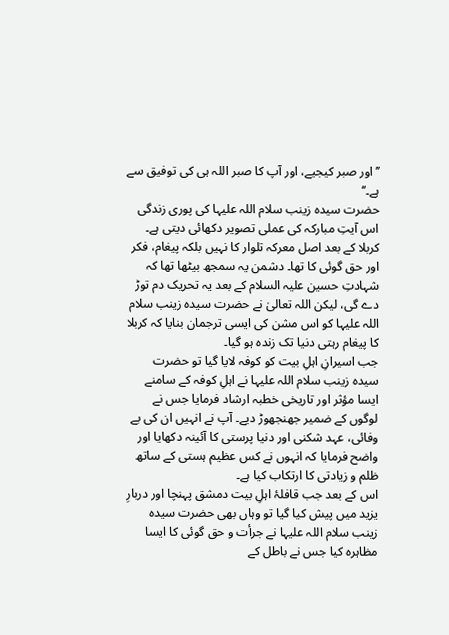’’اور صبر کیجیے، اور آپ کا صبر اللہ ہی کی توفیق سے ہے۔‘‘
حضرت سیدہ زینب سلام اللہ علیہا کی پوری زندگی اس آیتِ مبارکہ کی عملی تصویر دکھائی دیتی ہے۔
کربلا کے بعد اصل معرکہ تلوار کا نہیں بلکہ پیغام، فکر اور حق گوئی کا تھا۔ دشمن یہ سمجھ بیٹھا تھا کہ شہادتِ حسین علیہ السلام کے بعد یہ تحریک دم توڑ دے گی، لیکن اللہ تعالیٰ نے حضرت سیدہ زینب سلام اللہ علیہا کو اس مشن کی ایسی ترجمان بنایا کہ کربلا کا پیغام رہتی دنیا تک زندہ ہو گیا۔
جب اسیرانِ اہلِ بیت کو کوفہ لایا گیا تو حضرت سیدہ زینب سلام اللہ علیہا نے اہلِ کوفہ کے سامنے ایسا مؤثر اور تاریخی خطبہ ارشاد فرمایا جس نے لوگوں کے ضمیر جھنجھوڑ دیے۔ آپ نے انہیں ان کی بے وفائی، عہد شکنی اور دنیا پرستی کا آئینہ دکھایا اور واضح فرمایا کہ انہوں نے کس عظیم ہستی کے ساتھ ظلم و زیادتی کا ارتکاب کیا ہے۔
اس کے بعد جب قافلۂ اہلِ بیت دمشق پہنچا اور دربارِ یزید میں پیش کیا گیا تو وہاں بھی حضرت سیدہ زینب سلام اللہ علیہا نے جرأت و حق گوئی کا ایسا مظاہرہ کیا جس نے باطل کے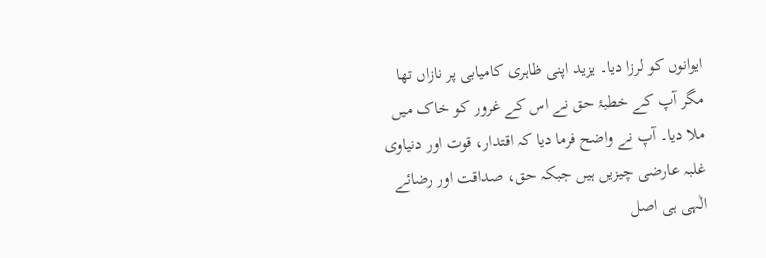ایوانوں کو لرزا دیا۔ یزید اپنی ظاہری کامیابی پر نازاں تھا مگر آپ کے خطبۂ حق نے اس کے غرور کو خاک میں ملا دیا۔ آپ نے واضح فرما دیا کہ اقتدار، قوت اور دنیاوی غلبہ عارضی چیزیں ہیں جبکہ حق، صداقت اور رضائے الٰہی ہی اصل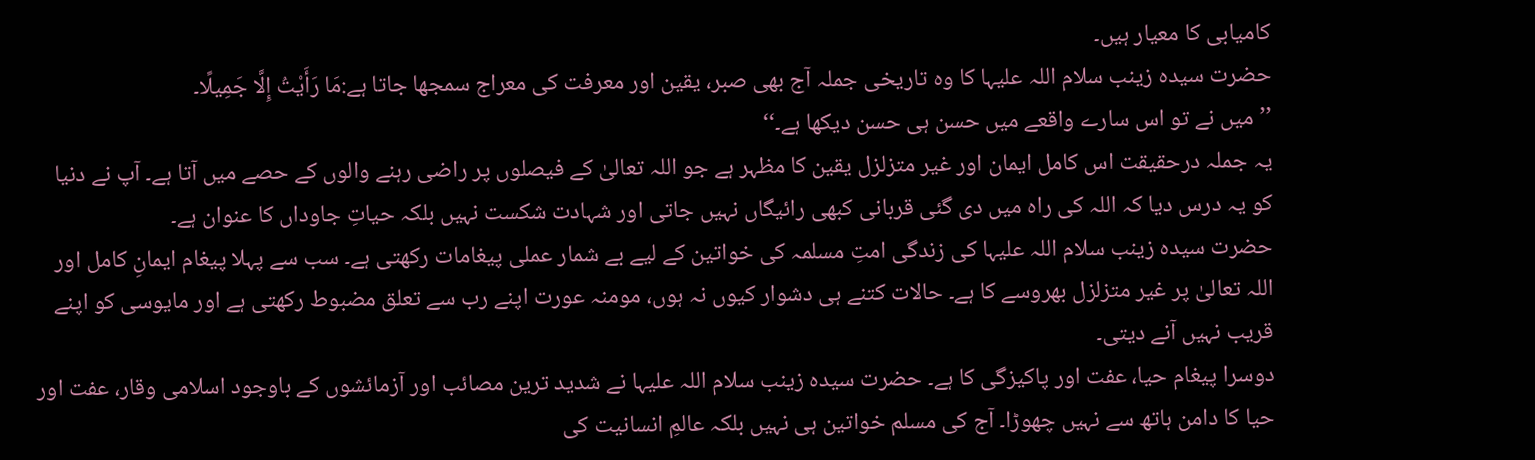کامیابی کا معیار ہیں۔
حضرت سیدہ زینب سلام اللہ علیہا کا وہ تاریخی جملہ آج بھی صبر، یقین اور معرفت کی معراج سمجھا جاتا ہے:مَا رَأَيْتُ إِلَّا جَمِيلًا۔
’’میں نے تو اس سارے واقعے میں حسن ہی حسن دیکھا ہے۔‘‘
یہ جملہ درحقیقت اس کامل ایمان اور غیر متزلزل یقین کا مظہر ہے جو اللہ تعالیٰ کے فیصلوں پر راضی رہنے والوں کے حصے میں آتا ہے۔ آپ نے دنیا کو یہ درس دیا کہ اللہ کی راہ میں دی گئی قربانی کبھی رائیگاں نہیں جاتی اور شہادت شکست نہیں بلکہ حیاتِ جاوداں کا عنوان ہے۔
حضرت سیدہ زینب سلام اللہ علیہا کی زندگی امتِ مسلمہ کی خواتین کے لیے بے شمار عملی پیغامات رکھتی ہے۔ سب سے پہلا پیغام ایمانِ کامل اور اللہ تعالیٰ پر غیر متزلزل بھروسے کا ہے۔ حالات کتنے ہی دشوار کیوں نہ ہوں، مومنہ عورت اپنے رب سے تعلق مضبوط رکھتی ہے اور مایوسی کو اپنے قریب نہیں آنے دیتی۔
دوسرا پیغام حیا، عفت اور پاکیزگی کا ہے۔ حضرت سیدہ زینب سلام اللہ علیہا نے شدید ترین مصائب اور آزمائشوں کے باوجود اسلامی وقار، عفت اور حیا کا دامن ہاتھ سے نہیں چھوڑا۔ آج کی مسلم خواتین ہی نہیں بلکہ عالمِ انسانیت کی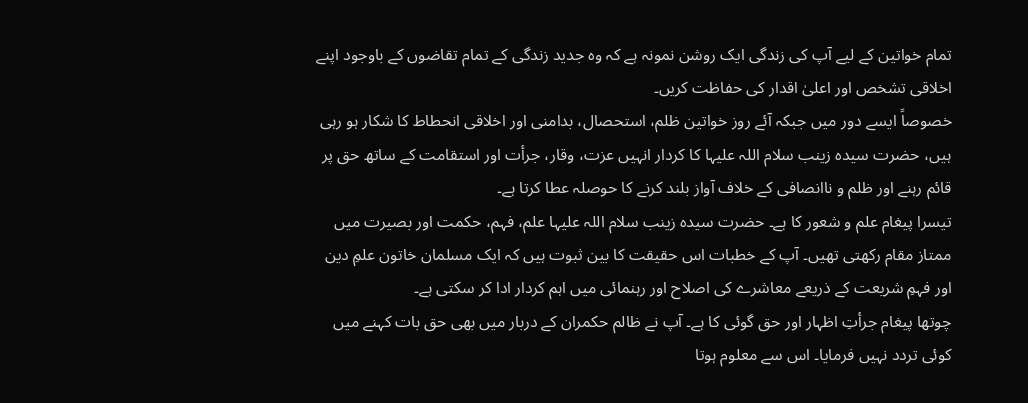تمام خواتین کے لیے آپ کی زندگی ایک روشن نمونہ ہے کہ وہ جدید زندگی کے تمام تقاضوں کے باوجود اپنے اخلاقی تشخص اور اعلیٰ اقدار کی حفاظت کریں۔
خصوصاً ایسے دور میں جبکہ آئے روز خواتین ظلم، استحصال، بدامنی اور اخلاقی انحطاط کا شکار ہو رہی ہیں، حضرت سیدہ زینب سلام اللہ علیہا کا کردار انہیں عزت، وقار، جرأت اور استقامت کے ساتھ حق پر قائم رہنے اور ظلم و ناانصافی کے خلاف آواز بلند کرنے کا حوصلہ عطا کرتا ہے۔
تیسرا پیغام علم و شعور کا ہے۔ حضرت سیدہ زینب سلام اللہ علیہا علم، فہم، حکمت اور بصیرت میں ممتاز مقام رکھتی تھیں۔ آپ کے خطبات اس حقیقت کا بین ثبوت ہیں کہ ایک مسلمان خاتون علمِ دین اور فہمِ شریعت کے ذریعے معاشرے کی اصلاح اور رہنمائی میں اہم کردار ادا کر سکتی ہے۔
چوتھا پیغام جرأتِ اظہار اور حق گوئی کا ہے۔ آپ نے ظالم حکمران کے دربار میں بھی حق بات کہنے میں کوئی تردد نہیں فرمایا۔ اس سے معلوم ہوتا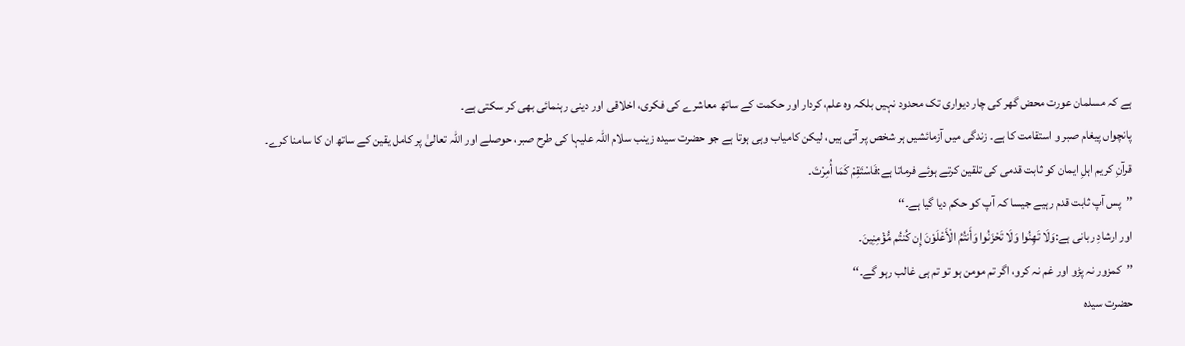ہے کہ مسلمان عورت محض گھر کی چار دیواری تک محدود نہیں بلکہ وہ علم، کردار اور حکمت کے ساتھ معاشرے کی فکری، اخلاقی اور دینی رہنمائی بھی کر سکتی ہے۔
پانچواں پیغام صبر و استقامت کا ہے۔ زندگی میں آزمائشیں ہر شخص پر آتی ہیں، لیکن کامیاب وہی ہوتا ہے جو حضرت سیدہ زینب سلام اللہ علیہا کی طرح صبر، حوصلے اور اللہ تعالیٰ پر کامل یقین کے ساتھ ان کا سامنا کرے۔
قرآنِ کریم اہلِ ایمان کو ثابت قدمی کی تلقین کرتے ہوئے فرماتا ہے:فَاسْتَقِمْ كَمَا أُمِرْتَ۔
’’پس آپ ثابت قدم رہیے جیسا کہ آپ کو حکم دیا گیا ہے۔‘‘
اور ارشادِ ربانی ہے:وَلَا تَهِنُوا وَلَا تَحْزَنُوا وَأَنتُمُ الْأَعْلَوْنَ إِن كُنتُم مُّؤْمِنِينَ۔
’’کمزور نہ پڑو اور غم نہ کرو، اگر تم مومن ہو تو تم ہی غالب رہو گے۔‘‘
حضرت سیدہ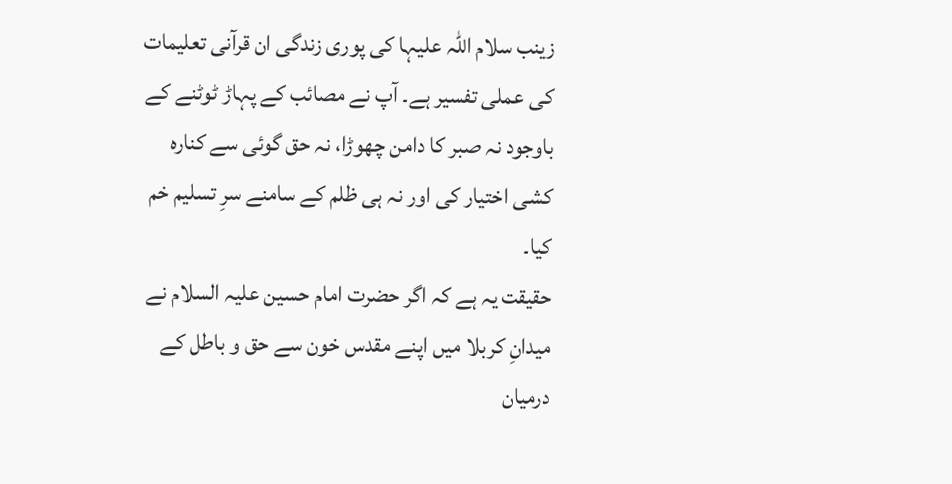زینب سلام اللہ علیہا کی پوری زندگی ان قرآنی تعلیمات کی عملی تفسیر ہے۔ آپ نے مصائب کے پہاڑ ٹوٹنے کے باوجود نہ صبر کا دامن چھوڑا، نہ حق گوئی سے کنارہ کشی اختیار کی اور نہ ہی ظلم کے سامنے سرِ تسلیم خم کیا۔
حقیقت یہ ہے کہ اگر حضرت امام حسین علیہ السلام نے میدانِ کربلا میں اپنے مقدس خون سے حق و باطل کے درمیان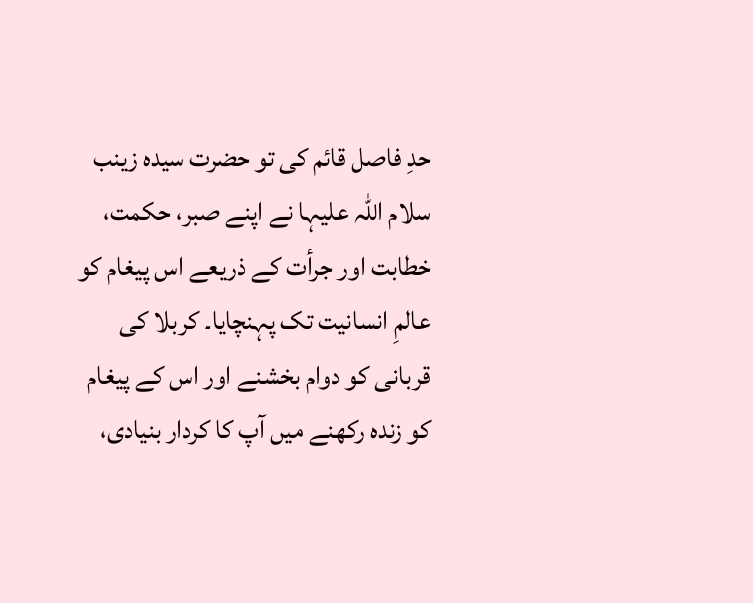حدِ فاصل قائم کی تو حضرت سیدہ زینب سلام اللہ علیہا نے اپنے صبر، حکمت، خطابت اور جرأت کے ذریعے اس پیغام کو عالمِ انسانیت تک پہنچایا۔ کربلا کی قربانی کو دوام بخشنے اور اس کے پیغام کو زندہ رکھنے میں آپ کا کردار بنیادی،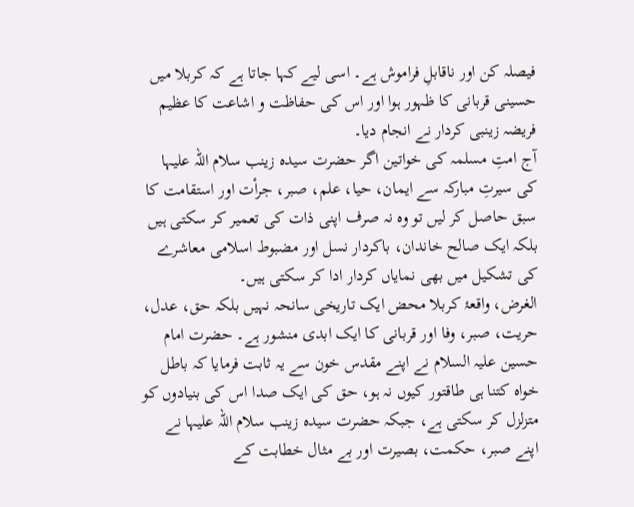فیصلہ کن اور ناقابلِ فراموش ہے۔ اسی لیے کہا جاتا ہے کہ کربلا میں حسینی قربانی کا ظہور ہوا اور اس کی حفاظت و اشاعت کا عظیم فریضہ زینبی کردار نے انجام دیا۔
آج امتِ مسلمہ کی خواتین اگر حضرت سیدہ زینب سلام اللہ علیہا کی سیرتِ مبارکہ سے ایمان، حیا، علم، صبر، جرأت اور استقامت کا سبق حاصل کر لیں تو وہ نہ صرف اپنی ذات کی تعمیر کر سکتی ہیں بلکہ ایک صالح خاندان، باکردار نسل اور مضبوط اسلامی معاشرے کی تشکیل میں بھی نمایاں کردار ادا کر سکتی ہیں۔
الغرض، واقعۂ کربلا محض ایک تاریخی سانحہ نہیں بلکہ حق، عدل، حریت، صبر، وفا اور قربانی کا ایک ابدی منشور ہے۔ حضرت امام حسین علیہ السلام نے اپنے مقدس خون سے یہ ثابت فرمایا کہ باطل خواہ کتنا ہی طاقتور کیوں نہ ہو، حق کی ایک صدا اس کی بنیادوں کو متزلزل کر سکتی ہے، جبکہ حضرت سیدہ زینب سلام اللہ علیہا نے اپنے صبر، حکمت، بصیرت اور بے مثال خطابت کے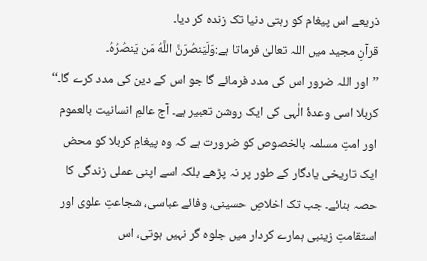ذریعے اس پیغام کو رہتی دنیا تک زندہ کر دیا۔
قرآنِ مجید میں اللہ تعالیٰ فرماتا ہے:وَلَيَنصُرَنَّ اللَّهُ مَن يَنصُرُهُ۔
’’اور اللہ ضرور اس کی مدد فرمائے گا جو اس کے دین کی مدد کرے گا۔‘‘
کربلا اسی وعدۂ الٰہی کی ایک روشن تعبیر ہے۔ آج عالمِ انسانیت بالعموم اور امتِ مسلمہ بالخصوص کو ضرورت ہے کہ وہ پیغامِ کربلا کو محض ایک تاریخی یادگار کے طور پر نہ پڑھے بلکہ اسے اپنی عملی زندگی کا حصہ بنائے۔ جب تک اخلاصِ حسینی، وفائے عباسی، شجاعتِ علوی اور استقامتِ زینبی ہمارے کردار میں جلوہ گر نہیں ہوتی، اس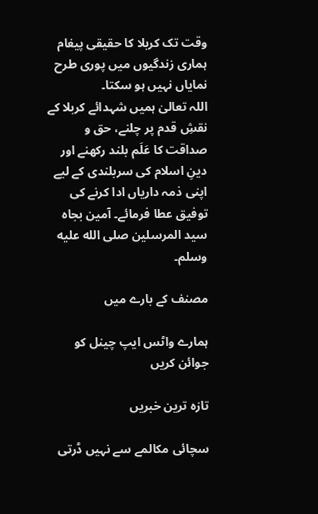وقت تک کربلا کا حقیقی پیغام ہماری زندگیوں میں پوری طرح نمایاں نہیں ہو سکتا۔
اللہ تعالیٰ ہمیں شہدائے کربلا کے نقشِ قدم پر چلنے، حق و صداقت کا عَلَم بلند رکھنے اور دینِ اسلام کی سربلندی کے لیے اپنی ذمہ داریاں ادا کرنے کی توفیق عطا فرمائے۔ آمین بجاہ سید المرسلین صلى الله عليه وسلم۔

مصنف کے بارے میں

ہمارے واٹس ایپ چینل کو جوائن کریں

تازہ ترین خبریں

سچائی مکالمے سے نہیں ڈرتی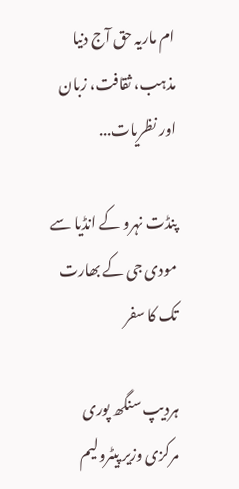ام ماریہ حق آج دنیا مذہب، ثقافت، زبان اور نظریات...

پنڈت نہرو کے انڈیا سے مودی جی کے بھارت تک کا سفر

ہردیپ سنگھ پوری مرکزی وزیر پیٹرولیم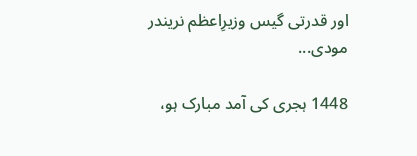اور قدرتی گیس وزیرِاعظم نریندر مودی...

1448 ہجری کی آمد مبارک ہو،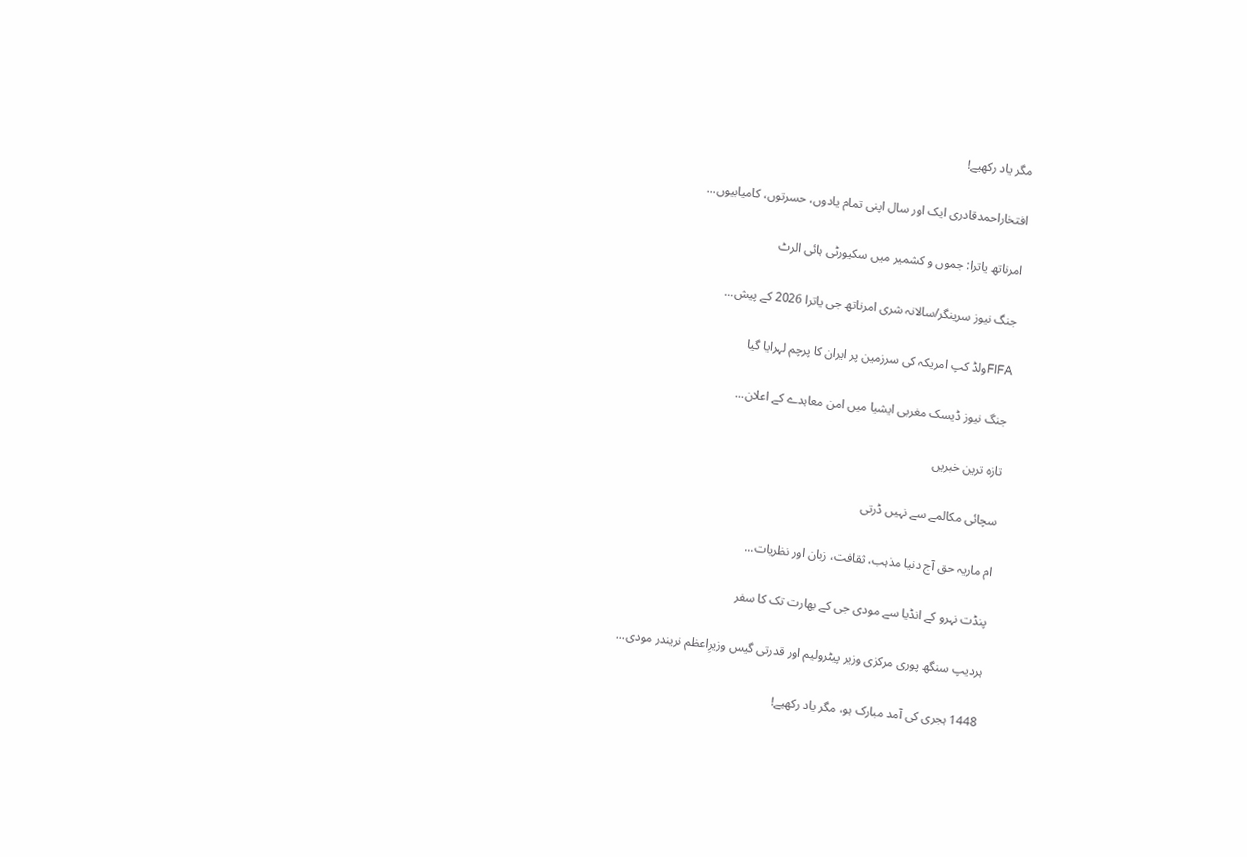مگر یاد رکھیے!

افتخاراحمدقادری ایک اور سال اپنی تمام یادوں، حسرتوں، کامیابیوں...

امرناتھ یاترا: جموں و کشمیر میں سکیورٹی ہائی الرٹ

جنگ نیوز سرینگر/سالانہ شری امرناتھ جی یاترا 2026 کے پیش...

FIFAولڈ کپ امریکہ کی سرزمین پر ایران کا پرچم لہرایا گیا

جنگ نیوز ڈیسک مغربی ایشیا میں امن معاہدے کے اعلان...

تازہ ترین خبریں

سچائی مکالمے سے نہیں ڈرتی

ام ماریہ حق آج دنیا مذہب، ثقافت، زبان اور نظریات...

پنڈت نہرو کے انڈیا سے مودی جی کے بھارت تک کا سفر

ہردیپ سنگھ پوری مرکزی وزیر پیٹرولیم اور قدرتی گیس وزیرِاعظم نریندر مودی...

1448 ہجری کی آمد مبارک ہو، مگر یاد رکھیے!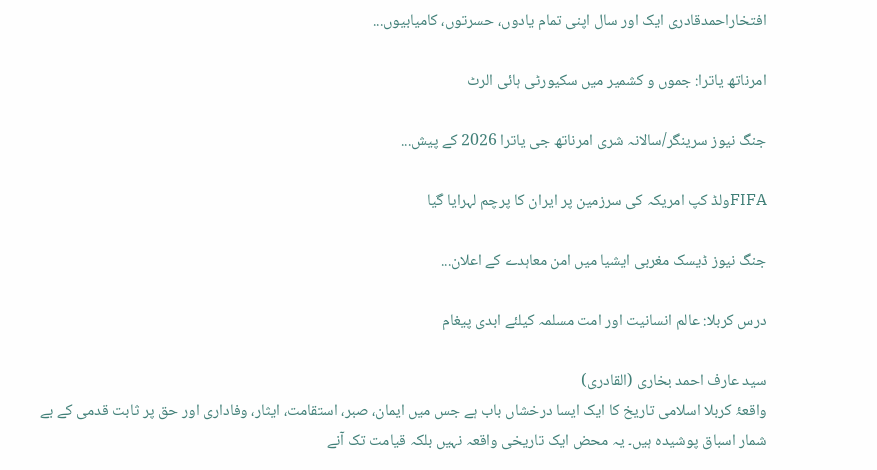افتخاراحمدقادری ایک اور سال اپنی تمام یادوں، حسرتوں، کامیابیوں...

امرناتھ یاترا: جموں و کشمیر میں سکیورٹی ہائی الرٹ

جنگ نیوز سرینگر/سالانہ شری امرناتھ جی یاترا 2026 کے پیش...

FIFAولڈ کپ امریکہ کی سرزمین پر ایران کا پرچم لہرایا گیا

جنگ نیوز ڈیسک مغربی ایشیا میں امن معاہدے کے اعلان...

درس کربلا: عالم انسانیت اور امت مسلمہ کیلئے ابدی پیغام

سید عارف احمد بخاری (القادری)
واقعۂ کربلا اسلامی تاریخ کا ایک ایسا درخشاں باب ہے جس میں ایمان، صبر، استقامت، ایثار، وفاداری اور حق پر ثابت قدمی کے بے شمار اسباق پوشیدہ ہیں۔ یہ محض ایک تاریخی واقعہ نہیں بلکہ قیامت تک آنے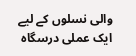والی نسلوں کے لیے ایک عملی درسگاہ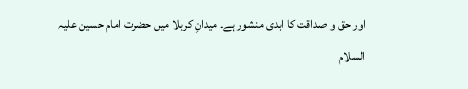اور حق و صداقت کا ابدی منشور ہے۔ میدانِ کربلا میں حضرت امام حسین علیہ السلام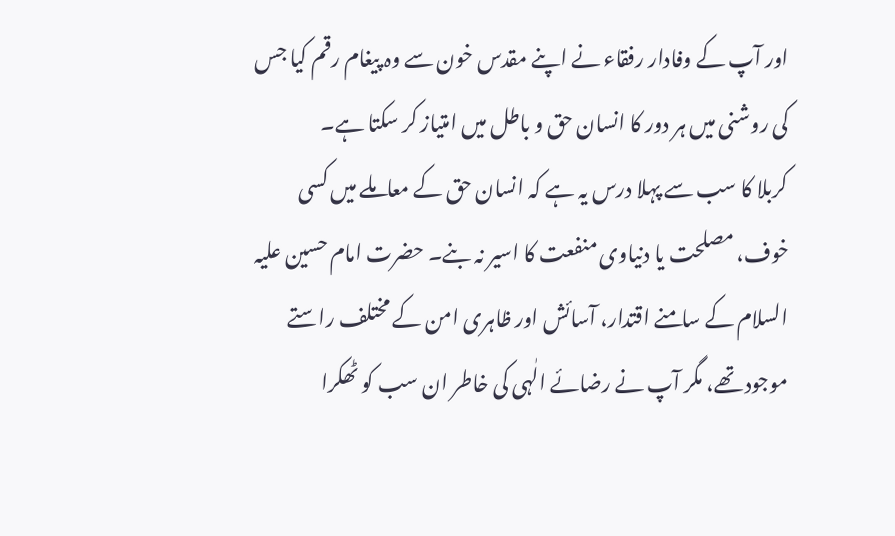اور آپ کے وفادار رفقاء نے اپنے مقدس خون سے وہ پیغام رقم کیا جس کی روشنی میں ہر دور کا انسان حق و باطل میں امتیاز کر سکتا ہے۔
کربلا کا سب سے پہلا درس یہ ہے کہ انسان حق کے معاملے میں کسی خوف، مصلحت یا دنیاوی منفعت کا اسیر نہ بنے۔ حضرت امام حسین علیہ السلام کے سامنے اقتدار، آسائش اور ظاہری امن کے مختلف راستے موجود تھے، مگر آپ نے رضائے الٰہی کی خاطر ان سب کو ٹھکرا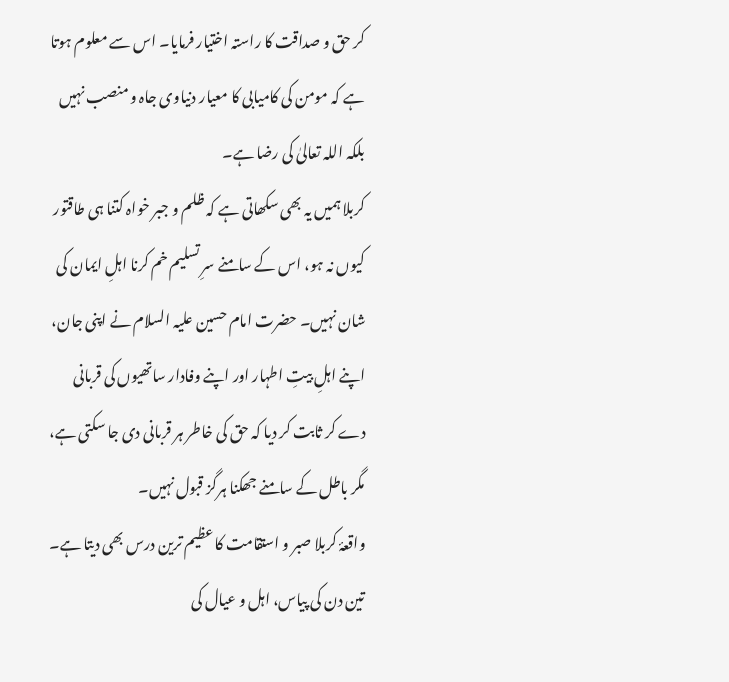کر حق و صداقت کا راستہ اختیار فرمایا۔ اس سے معلوم ہوتا ہے کہ مومن کی کامیابی کا معیار دنیاوی جاہ و منصب نہیں بلکہ اللہ تعالیٰ کی رضا ہے۔
کربلا ہمیں یہ بھی سکھاتی ہے کہ ظلم و جبر خواہ کتنا ہی طاقتور کیوں نہ ہو، اس کے سامنے سرِ تسلیم خم کرنا اہلِ ایمان کی شان نہیں۔ حضرت امام حسین علیہ السلام نے اپنی جان، اپنے اہلِ بیتِ اطہار اور اپنے وفادار ساتھیوں کی قربانی دے کر ثابت کر دیا کہ حق کی خاطر ہر قربانی دی جا سکتی ہے، مگر باطل کے سامنے جھکنا ہرگز قبول نہیں۔
واقعۂ کربلا صبر و استقامت کا عظیم ترین درس بھی دیتا ہے۔ تین دن کی پیاس، اہل و عیال کی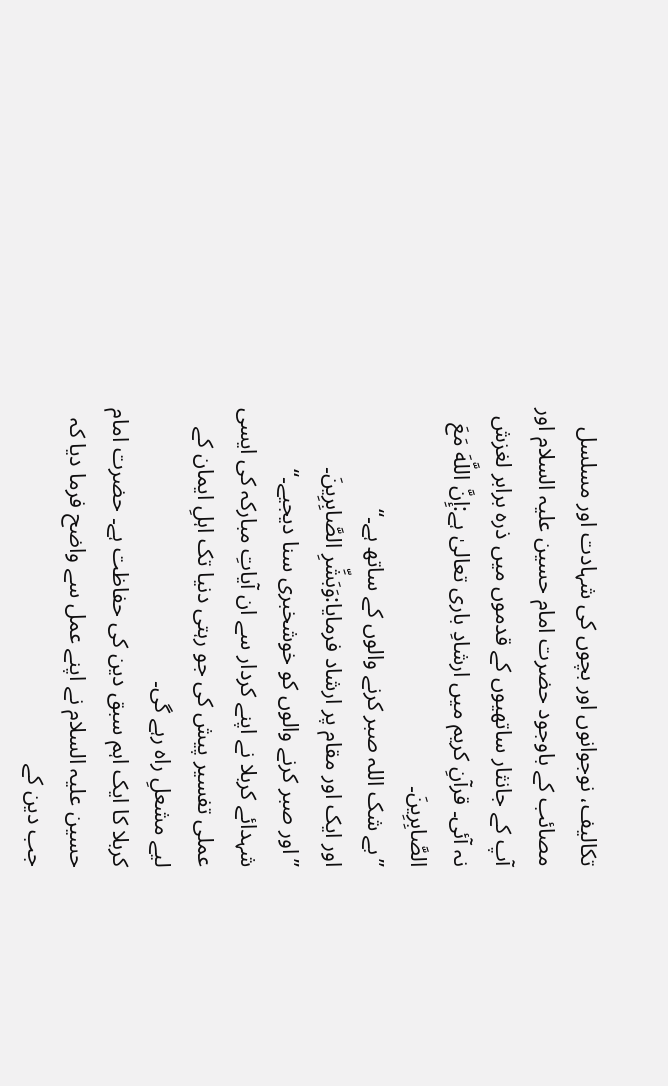تکالیف، نوجوانوں اور بچوں کی شہادت اور مسلسل مصائب کے باوجود حضرت امام حسین علیہ السلام اور آپ کے جانثار ساتھیوں کے قدموں میں ذرہ برابر لغزش نہ آئی۔ قرآنِ کریم میں ارشادِ باری تعالیٰ ہے:إِنَّ اللَّهَ مَعَ الصَّابِرِينَ۔
’’بے شک اللہ صبر کرنے والوں کے ساتھ ہے۔‘‘
اور ایک اور مقام پر ارشاد فرمایا:وَبَشِّرِ الصَّابِرِينَ۔
’’اور صبر کرنے والوں کو خوشخبری سنا دیجیے۔‘‘
شہدائے کربلا نے اپنے کردار سے ان آیاتِ مبارکہ کی ایسی عملی تفسیر پیش کی جو رہتی دنیا تک اہلِ ایمان کے لیے مشعلِ راہ رہے گی۔
کربلا کا ایک اہم سبق دین کی حفاظت ہے۔ حضرت امام حسین علیہ السلام نے اپنے عمل سے واضح فرما دیا کہ جب دین کے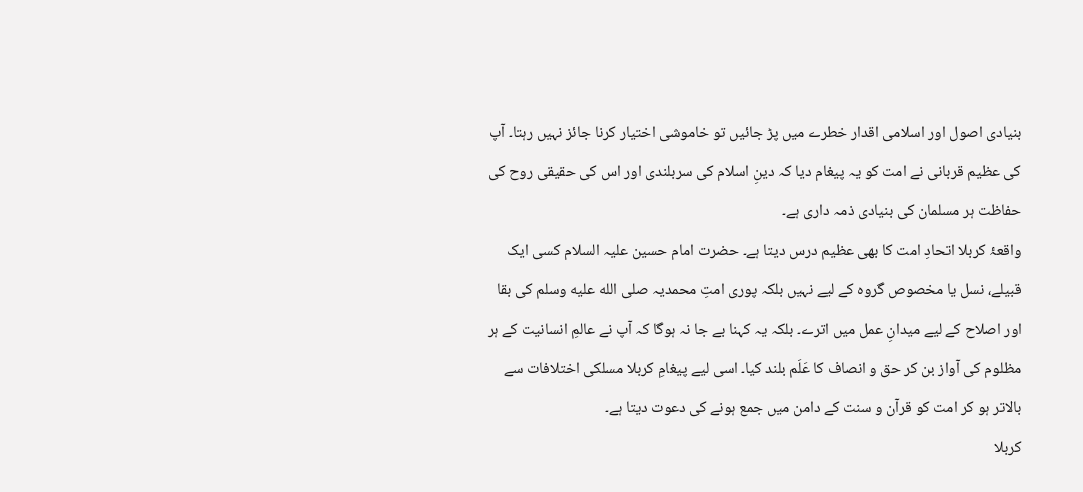بنیادی اصول اور اسلامی اقدار خطرے میں پڑ جائیں تو خاموشی اختیار کرنا جائز نہیں رہتا۔ آپ کی عظیم قربانی نے امت کو یہ پیغام دیا کہ دینِ اسلام کی سربلندی اور اس کی حقیقی روح کی حفاظت ہر مسلمان کی بنیادی ذمہ داری ہے۔
واقعۂ کربلا اتحادِ امت کا بھی عظیم درس دیتا ہے۔ حضرت امام حسین علیہ السلام کسی ایک قبیلے، نسل یا مخصوص گروہ کے لیے نہیں بلکہ پوری امتِ محمدیہ صلى الله عليه وسلم کی بقا اور اصلاح کے لیے میدانِ عمل میں اترے۔ بلکہ یہ کہنا بے جا نہ ہوگا کہ آپ نے عالمِ انسانیت کے ہر مظلوم کی آواز بن کر حق و انصاف کا عَلَم بلند کیا۔ اسی لیے پیغامِ کربلا مسلکی اختلافات سے بالاتر ہو کر امت کو قرآن و سنت کے دامن میں جمع ہونے کی دعوت دیتا ہے۔
کربلا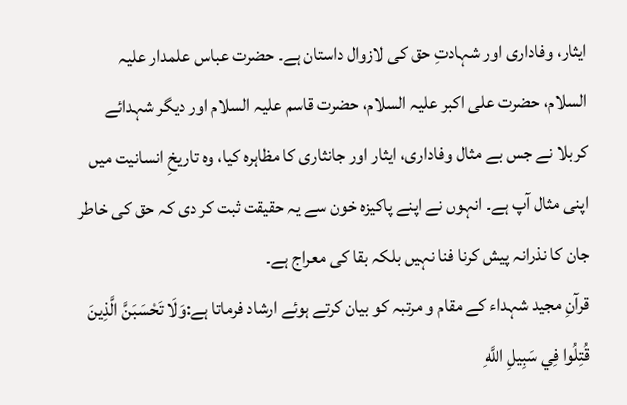ایثار، وفاداری اور شہادتِ حق کی لازوال داستان ہے۔ حضرت عباس علمدار علیہ السلام، حضرت علی اکبر علیہ السلام، حضرت قاسم علیہ السلام اور دیگر شہدائے کربلا نے جس بے مثال وفاداری، ایثار اور جانثاری کا مظاہرہ کیا، وہ تاریخِ انسانیت میں اپنی مثال آپ ہے۔ انہوں نے اپنے پاکیزہ خون سے یہ حقیقت ثبت کر دی کہ حق کی خاطر جان کا نذرانہ پیش کرنا فنا نہیں بلکہ بقا کی معراج ہے۔
قرآنِ مجید شہداء کے مقام و مرتبہ کو بیان کرتے ہوئے ارشاد فرماتا ہے:وَلَا تَحْسَبَنَّ الَّذِينَ قُتِلُوا فِي سَبِيلِ اللَّهِ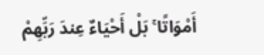أَمْوَاتًا ۚ بَلْ أَحْيَاءٌ عِندَ رَبِّهِمْ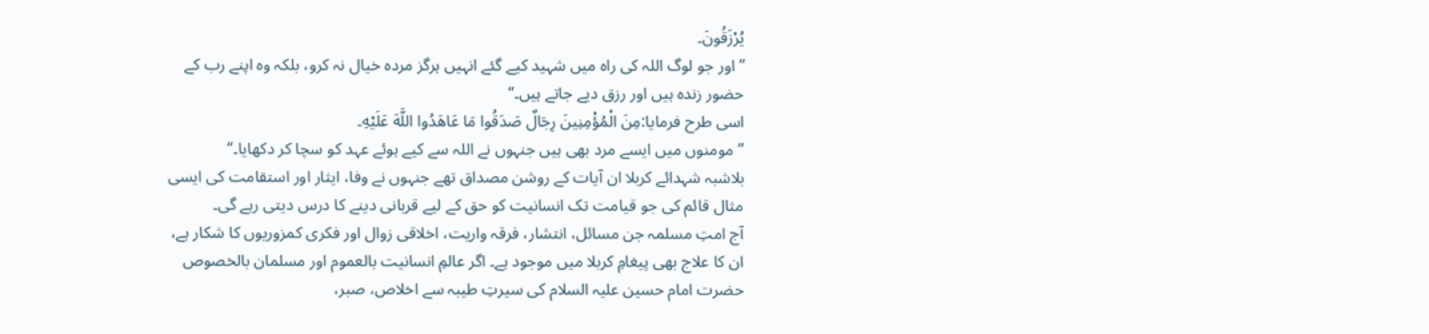يُرْزَقُونَ۔
’’اور جو لوگ اللہ کی راہ میں شہید کیے گئے انہیں ہرگز مردہ خیال نہ کرو، بلکہ وہ اپنے رب کے حضور زندہ ہیں اور رزق دیے جاتے ہیں۔‘‘
اسی طرح فرمایا:مِنَ الْمُؤْمِنِينَ رِجَالٌ صَدَقُوا مَا عَاهَدُوا اللَّهَ عَلَيْهِ۔
’’مومنوں میں ایسے مرد بھی ہیں جنہوں نے اللہ سے کیے ہوئے عہد کو سچا کر دکھایا۔‘‘
بلاشبہ شہدائے کربلا ان آیات کے روشن مصداق تھے جنہوں نے وفا، ایثار اور استقامت کی ایسی مثال قائم کی جو قیامت تک انسانیت کو حق کے لیے قربانی دینے کا درس دیتی رہے گی۔
آج امتِ مسلمہ جن مسائل، انتشار، فرقہ واریت، اخلاقی زوال اور فکری کمزوریوں کا شکار ہے، ان کا علاج بھی پیغامِ کربلا میں موجود ہے۔ اگر عالمِ انسانیت بالعموم اور مسلمان بالخصوص حضرت امام حسین علیہ السلام کی سیرتِ طیبہ سے اخلاص، صبر،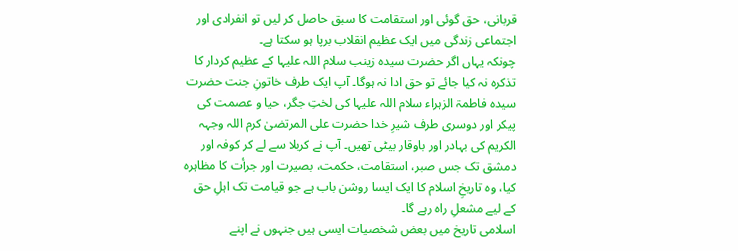قربانی، حق گوئی اور استقامت کا سبق حاصل کر لیں تو انفرادی اور اجتماعی زندگی میں ایک عظیم انقلاب برپا ہو سکتا ہے۔
چونکہ یہاں اگر حضرت سیدہ زینب سلام اللہ علیہا کے عظیم کردار کا تذکرہ نہ کیا جائے تو حق ادا نہ ہوگا۔ آپ ایک طرف خاتونِ جنت حضرت سیدہ فاطمۃ الزہراء سلام اللہ علیہا کی لختِ جگر، حیا و عصمت کی پیکر اور دوسری طرف شیرِ خدا حضرت علی المرتضیٰ کرم اللہ وجہہ الکریم کی بہادر اور باوقار بیٹی تھیں۔ آپ نے کربلا سے لے کر کوفہ اور دمشق تک جس صبر، استقامت، حکمت، بصیرت اور جرأت کا مظاہرہ کیا، وہ تاریخِ اسلام کا ایک ایسا روشن باب ہے جو قیامت تک اہلِ حق کے لیے مشعلِ راہ رہے گا۔
اسلامی تاریخ میں بعض شخصیات ایسی ہیں جنہوں نے اپنے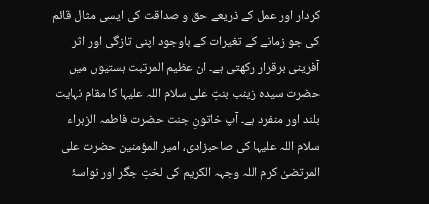کردار اور عمل کے ذریعے حق و صداقت کی ایسی مثال قائم کی جو زمانے کے تغیرات کے باوجود اپنی تازگی اور اثر آفرینی برقرار رکھتی ہے۔ ان عظیم المرتبت ہستیوں میں حضرت سیدہ زینب بنتِ علی سلام اللہ علیہا کا مقام نہایت بلند اور منفرد ہے۔ آپ خاتونِ جنت حضرت فاطمہ الزہراء سلام اللہ علیہا کی صاحبزادی، امیر المؤمنین حضرت علی المرتضیٰ کرم اللہ وجہہ الکریم کی لختِ جگر اور نواسۂ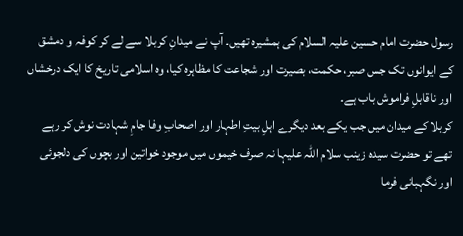رسول حضرت امام حسین علیہ السلام کی ہمشیرہ تھیں۔ آپ نے میدانِ کربلا سے لے کر کوفہ و دمشق کے ایوانوں تک جس صبر، حکمت، بصیرت اور شجاعت کا مظاہرہ کیا، وہ اسلامی تاریخ کا ایک درخشاں اور ناقابلِ فراموش باب ہے۔
کربلا کے میدان میں جب یکے بعد دیگرے اہلِ بیتِ اطہار اور اصحابِ وفا جامِ شہادت نوش کر رہے تھے تو حضرت سیدہ زینب سلام اللہ علیہا نہ صرف خیموں میں موجود خواتین اور بچوں کی دلجوئی اور نگہبانی فرما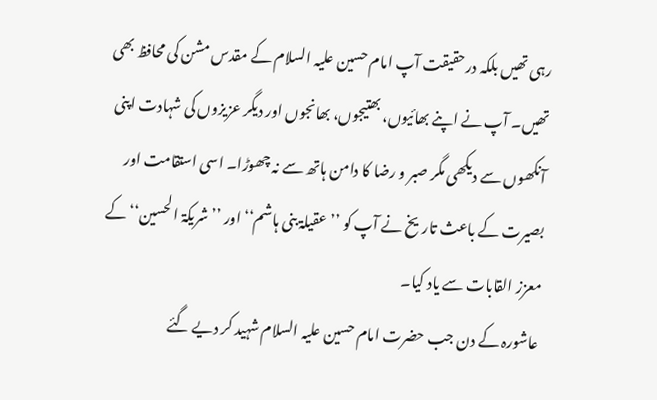رہی تھیں بلکہ درحقیقت آپ امام حسین علیہ السلام کے مقدس مشن کی محافظ بھی تھیں۔ آپ نے اپنے بھائیوں، بھتیجوں، بھانجوں اور دیگر عزیزوں کی شہادت اپنی آنکھوں سے دیکھی مگر صبر و رضا کا دامن ہاتھ سے نہ چھوڑا۔ اسی استقامت اور بصیرت کے باعث تاریخ نے آپ کو ’’عقیلۃ بنی ہاشم‘‘ اور ’’شریکۃ الحسین‘‘ کے معزز القابات سے یاد کیا۔
عاشورہ کے دن جب حضرت امام حسین علیہ السلام شہید کر دیے گئے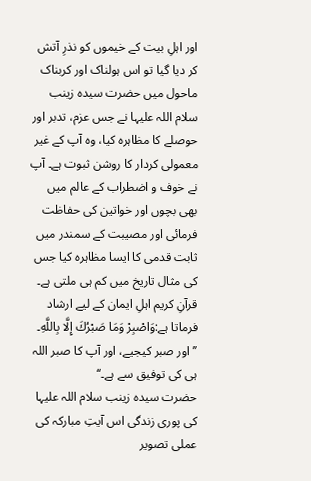اور اہلِ بیت کے خیموں کو نذرِ آتش کر دیا گیا تو اس ہولناک اور کربناک ماحول میں حضرت سیدہ زینب سلام اللہ علیہا نے جس عزم، تدبر اور حوصلے کا مظاہرہ کیا، وہ آپ کے غیر معمولی کردار کا روشن ثبوت ہے۔ آپ نے خوف و اضطراب کے عالم میں بھی بچوں اور خواتین کی حفاظت فرمائی اور مصیبت کے سمندر میں ثابت قدمی کا ایسا مظاہرہ کیا جس کی مثال تاریخ میں کم ہی ملتی ہے۔
قرآنِ کریم اہلِ ایمان کے لیے ارشاد فرماتا ہے:وَاصْبِرْ وَمَا صَبْرُكَ إِلَّا بِاللَّهِ۔
’’اور صبر کیجیے، اور آپ کا صبر اللہ ہی کی توفیق سے ہے۔‘‘
حضرت سیدہ زینب سلام اللہ علیہا کی پوری زندگی اس آیتِ مبارکہ کی عملی تصویر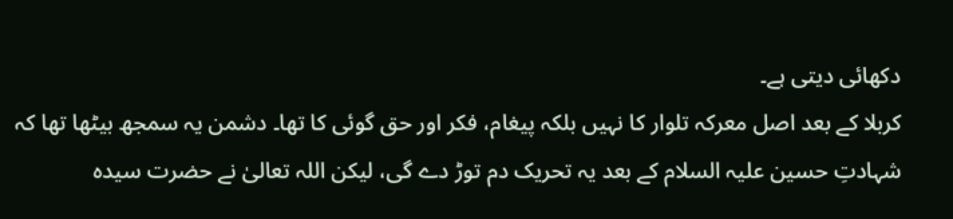دکھائی دیتی ہے۔
کربلا کے بعد اصل معرکہ تلوار کا نہیں بلکہ پیغام، فکر اور حق گوئی کا تھا۔ دشمن یہ سمجھ بیٹھا تھا کہ شہادتِ حسین علیہ السلام کے بعد یہ تحریک دم توڑ دے گی، لیکن اللہ تعالیٰ نے حضرت سیدہ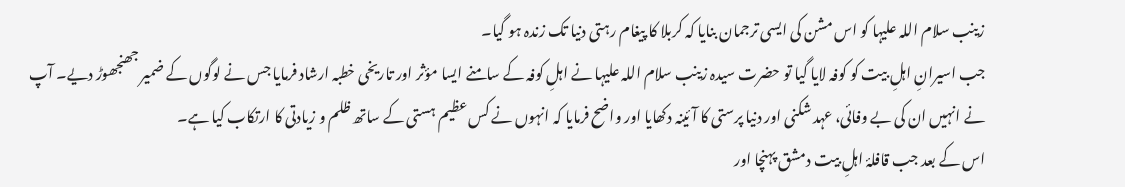زینب سلام اللہ علیہا کو اس مشن کی ایسی ترجمان بنایا کہ کربلا کا پیغام رہتی دنیا تک زندہ ہو گیا۔
جب اسیرانِ اہلِ بیت کو کوفہ لایا گیا تو حضرت سیدہ زینب سلام اللہ علیہا نے اہلِ کوفہ کے سامنے ایسا مؤثر اور تاریخی خطبہ ارشاد فرمایا جس نے لوگوں کے ضمیر جھنجھوڑ دیے۔ آپ نے انہیں ان کی بے وفائی، عہد شکنی اور دنیا پرستی کا آئینہ دکھایا اور واضح فرمایا کہ انہوں نے کس عظیم ہستی کے ساتھ ظلم و زیادتی کا ارتکاب کیا ہے۔
اس کے بعد جب قافلۂ اہلِ بیت دمشق پہنچا اور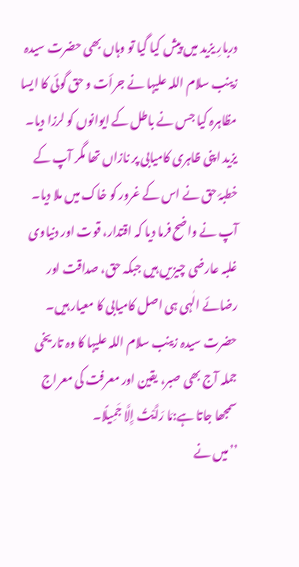دربارِ یزید میں پیش کیا گیا تو وہاں بھی حضرت سیدہ زینب سلام اللہ علیہا نے جرأت و حق گوئی کا ایسا مظاہرہ کیا جس نے باطل کے ایوانوں کو لرزا دیا۔ یزید اپنی ظاہری کامیابی پر نازاں تھا مگر آپ کے خطبۂ حق نے اس کے غرور کو خاک میں ملا دیا۔ آپ نے واضح فرما دیا کہ اقتدار، قوت اور دنیاوی غلبہ عارضی چیزیں ہیں جبکہ حق، صداقت اور رضائے الٰہی ہی اصل کامیابی کا معیار ہیں۔
حضرت سیدہ زینب سلام اللہ علیہا کا وہ تاریخی جملہ آج بھی صبر، یقین اور معرفت کی معراج سمجھا جاتا ہے:مَا رَأَيْتُ إِلَّا جَمِيلًا۔
’’میں نے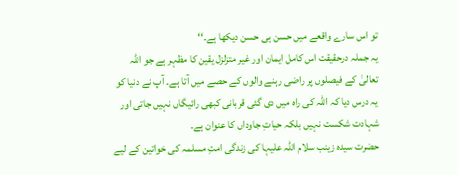تو اس سارے واقعے میں حسن ہی حسن دیکھا ہے۔‘‘
یہ جملہ درحقیقت اس کامل ایمان اور غیر متزلزل یقین کا مظہر ہے جو اللہ تعالیٰ کے فیصلوں پر راضی رہنے والوں کے حصے میں آتا ہے۔ آپ نے دنیا کو یہ درس دیا کہ اللہ کی راہ میں دی گئی قربانی کبھی رائیگاں نہیں جاتی اور شہادت شکست نہیں بلکہ حیاتِ جاوداں کا عنوان ہے۔
حضرت سیدہ زینب سلام اللہ علیہا کی زندگی امتِ مسلمہ کی خواتین کے لیے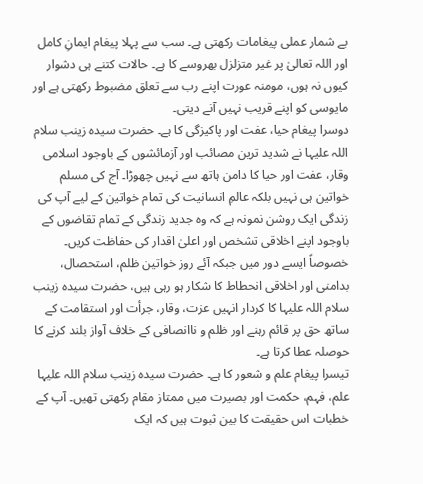بے شمار عملی پیغامات رکھتی ہے۔ سب سے پہلا پیغام ایمانِ کامل اور اللہ تعالیٰ پر غیر متزلزل بھروسے کا ہے۔ حالات کتنے ہی دشوار کیوں نہ ہوں، مومنہ عورت اپنے رب سے تعلق مضبوط رکھتی ہے اور مایوسی کو اپنے قریب نہیں آنے دیتی۔
دوسرا پیغام حیا، عفت اور پاکیزگی کا ہے۔ حضرت سیدہ زینب سلام اللہ علیہا نے شدید ترین مصائب اور آزمائشوں کے باوجود اسلامی وقار، عفت اور حیا کا دامن ہاتھ سے نہیں چھوڑا۔ آج کی مسلم خواتین ہی نہیں بلکہ عالمِ انسانیت کی تمام خواتین کے لیے آپ کی زندگی ایک روشن نمونہ ہے کہ وہ جدید زندگی کے تمام تقاضوں کے باوجود اپنے اخلاقی تشخص اور اعلیٰ اقدار کی حفاظت کریں۔
خصوصاً ایسے دور میں جبکہ آئے روز خواتین ظلم، استحصال، بدامنی اور اخلاقی انحطاط کا شکار ہو رہی ہیں، حضرت سیدہ زینب سلام اللہ علیہا کا کردار انہیں عزت، وقار، جرأت اور استقامت کے ساتھ حق پر قائم رہنے اور ظلم و ناانصافی کے خلاف آواز بلند کرنے کا حوصلہ عطا کرتا ہے۔
تیسرا پیغام علم و شعور کا ہے۔ حضرت سیدہ زینب سلام اللہ علیہا علم، فہم، حکمت اور بصیرت میں ممتاز مقام رکھتی تھیں۔ آپ کے خطبات اس حقیقت کا بین ثبوت ہیں کہ ایک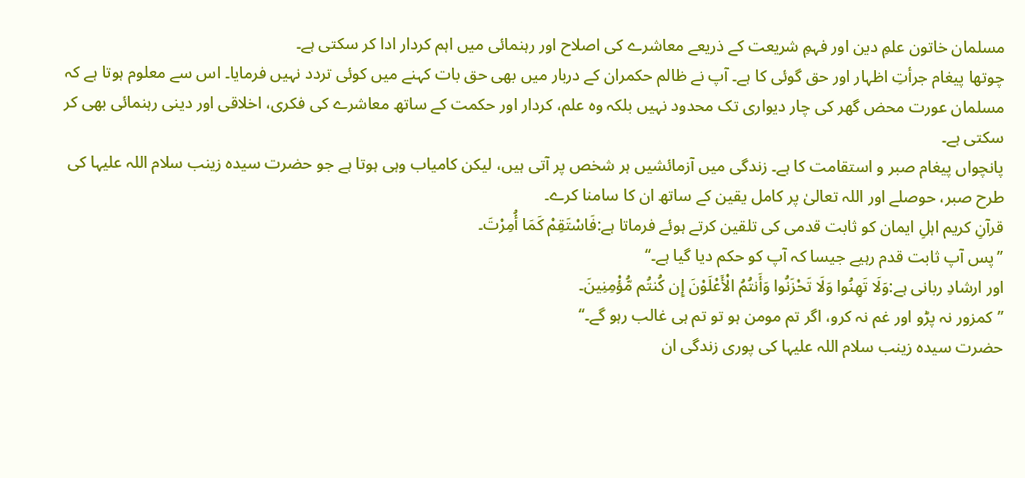مسلمان خاتون علمِ دین اور فہمِ شریعت کے ذریعے معاشرے کی اصلاح اور رہنمائی میں اہم کردار ادا کر سکتی ہے۔
چوتھا پیغام جرأتِ اظہار اور حق گوئی کا ہے۔ آپ نے ظالم حکمران کے دربار میں بھی حق بات کہنے میں کوئی تردد نہیں فرمایا۔ اس سے معلوم ہوتا ہے کہ مسلمان عورت محض گھر کی چار دیواری تک محدود نہیں بلکہ وہ علم، کردار اور حکمت کے ساتھ معاشرے کی فکری، اخلاقی اور دینی رہنمائی بھی کر سکتی ہے۔
پانچواں پیغام صبر و استقامت کا ہے۔ زندگی میں آزمائشیں ہر شخص پر آتی ہیں، لیکن کامیاب وہی ہوتا ہے جو حضرت سیدہ زینب سلام اللہ علیہا کی طرح صبر، حوصلے اور اللہ تعالیٰ پر کامل یقین کے ساتھ ان کا سامنا کرے۔
قرآنِ کریم اہلِ ایمان کو ثابت قدمی کی تلقین کرتے ہوئے فرماتا ہے:فَاسْتَقِمْ كَمَا أُمِرْتَ۔
’’پس آپ ثابت قدم رہیے جیسا کہ آپ کو حکم دیا گیا ہے۔‘‘
اور ارشادِ ربانی ہے:وَلَا تَهِنُوا وَلَا تَحْزَنُوا وَأَنتُمُ الْأَعْلَوْنَ إِن كُنتُم مُّؤْمِنِينَ۔
’’کمزور نہ پڑو اور غم نہ کرو، اگر تم مومن ہو تو تم ہی غالب رہو گے۔‘‘
حضرت سیدہ زینب سلام اللہ علیہا کی پوری زندگی ان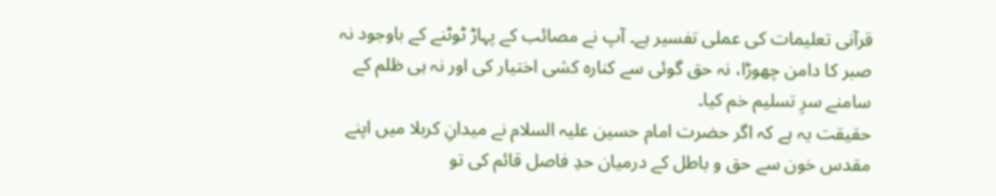قرآنی تعلیمات کی عملی تفسیر ہے۔ آپ نے مصائب کے پہاڑ ٹوٹنے کے باوجود نہ صبر کا دامن چھوڑا، نہ حق گوئی سے کنارہ کشی اختیار کی اور نہ ہی ظلم کے سامنے سرِ تسلیم خم کیا۔
حقیقت یہ ہے کہ اگر حضرت امام حسین علیہ السلام نے میدانِ کربلا میں اپنے مقدس خون سے حق و باطل کے درمیان حدِ فاصل قائم کی تو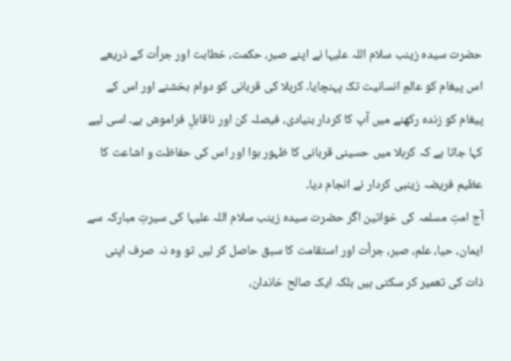حضرت سیدہ زینب سلام اللہ علیہا نے اپنے صبر، حکمت، خطابت اور جرأت کے ذریعے اس پیغام کو عالمِ انسانیت تک پہنچایا۔ کربلا کی قربانی کو دوام بخشنے اور اس کے پیغام کو زندہ رکھنے میں آپ کا کردار بنیادی، فیصلہ کن اور ناقابلِ فراموش ہے۔ اسی لیے کہا جاتا ہے کہ کربلا میں حسینی قربانی کا ظہور ہوا اور اس کی حفاظت و اشاعت کا عظیم فریضہ زینبی کردار نے انجام دیا۔
آج امتِ مسلمہ کی خواتین اگر حضرت سیدہ زینب سلام اللہ علیہا کی سیرتِ مبارکہ سے ایمان، حیا، علم، صبر، جرأت اور استقامت کا سبق حاصل کر لیں تو وہ نہ صرف اپنی ذات کی تعمیر کر سکتی ہیں بلکہ ایک صالح خاندان،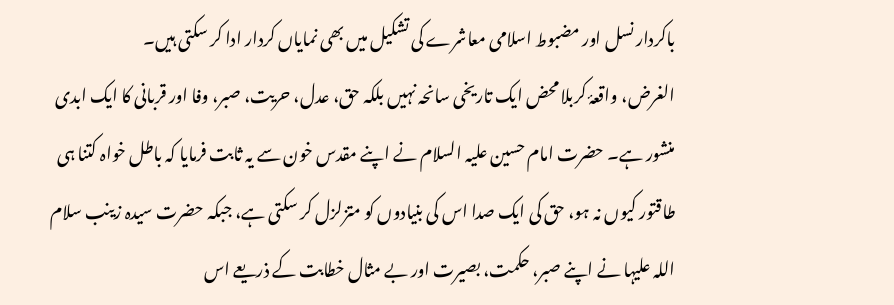باکردار نسل اور مضبوط اسلامی معاشرے کی تشکیل میں بھی نمایاں کردار ادا کر سکتی ہیں۔
الغرض، واقعۂ کربلا محض ایک تاریخی سانحہ نہیں بلکہ حق، عدل، حریت، صبر، وفا اور قربانی کا ایک ابدی منشور ہے۔ حضرت امام حسین علیہ السلام نے اپنے مقدس خون سے یہ ثابت فرمایا کہ باطل خواہ کتنا ہی طاقتور کیوں نہ ہو، حق کی ایک صدا اس کی بنیادوں کو متزلزل کر سکتی ہے، جبکہ حضرت سیدہ زینب سلام اللہ علیہا نے اپنے صبر، حکمت، بصیرت اور بے مثال خطابت کے ذریعے اس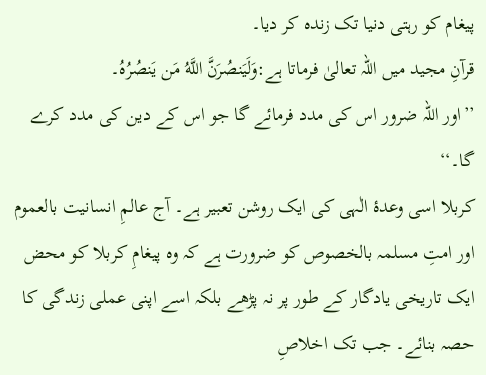پیغام کو رہتی دنیا تک زندہ کر دیا۔
قرآنِ مجید میں اللہ تعالیٰ فرماتا ہے:وَلَيَنصُرَنَّ اللَّهُ مَن يَنصُرُهُ۔
’’اور اللہ ضرور اس کی مدد فرمائے گا جو اس کے دین کی مدد کرے گا۔‘‘
کربلا اسی وعدۂ الٰہی کی ایک روشن تعبیر ہے۔ آج عالمِ انسانیت بالعموم اور امتِ مسلمہ بالخصوص کو ضرورت ہے کہ وہ پیغامِ کربلا کو محض ایک تاریخی یادگار کے طور پر نہ پڑھے بلکہ اسے اپنی عملی زندگی کا حصہ بنائے۔ جب تک اخلاصِ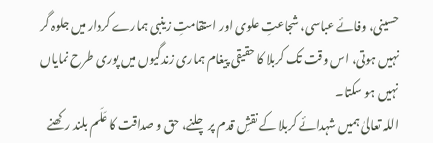حسینی، وفائے عباسی، شجاعتِ علوی اور استقامتِ زینبی ہمارے کردار میں جلوہ گر نہیں ہوتی، اس وقت تک کربلا کا حقیقی پیغام ہماری زندگیوں میں پوری طرح نمایاں نہیں ہو سکتا۔
اللہ تعالیٰ ہمیں شہدائے کربلا کے نقشِ قدم پر چلنے، حق و صداقت کا عَلَم بلند رکھنے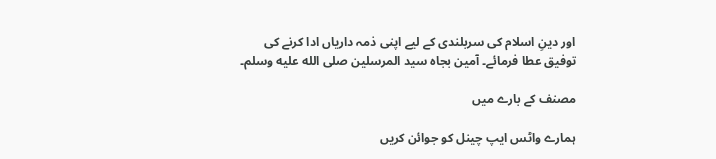اور دینِ اسلام کی سربلندی کے لیے اپنی ذمہ داریاں ادا کرنے کی توفیق عطا فرمائے۔ آمین بجاہ سید المرسلین صلى الله عليه وسلم۔

مصنف کے بارے میں

ہمارے واٹس ایپ چینل کو جوائن کریں